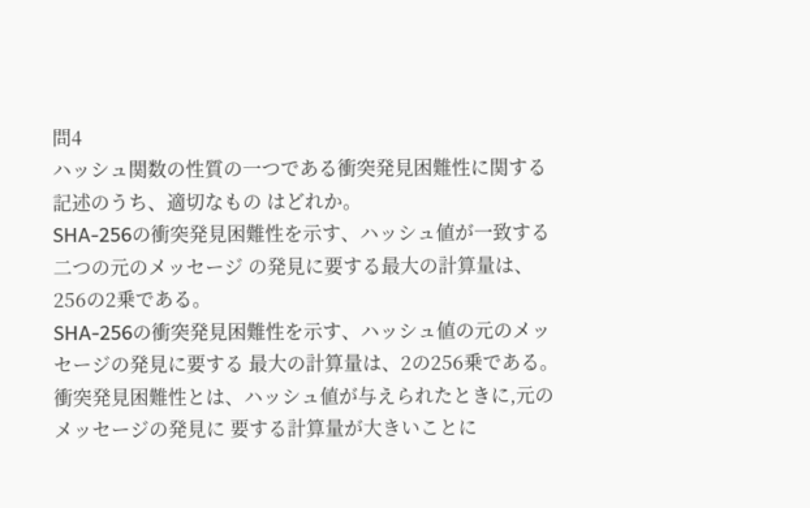問4
ハッシュ関数の性質の一つである衝突発見困難性に関する記述のうち、適切なもの はどれか。
SHA-256の衝突発見困難性を示す、ハッシュ値が一致する二つの元のメッセージ の発見に要する最大の計算量は、256の2乗である。
SHA-256の衝突発見困難性を示す、ハッシュ値の元のメッセージの発見に要する 最大の計算量は、2の256乗である。
衝突発見困難性とは、ハッシュ値が与えられたときに,元のメッセージの発見に 要する計算量が大きいことに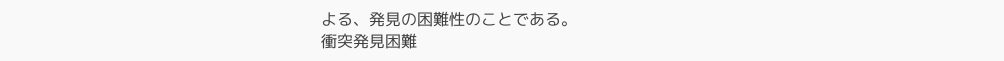よる、発見の困難性のことである。
衝突発見困難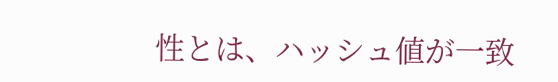性とは、ハッシュ値が一致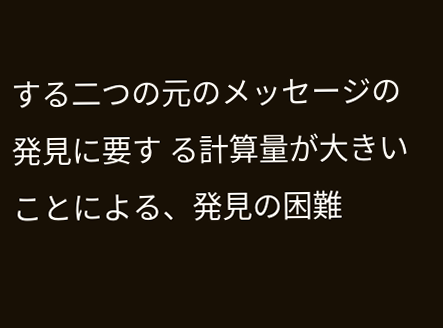する二つの元のメッセージの発見に要す る計算量が大きいことによる、発見の困難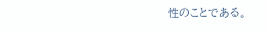性のことである。